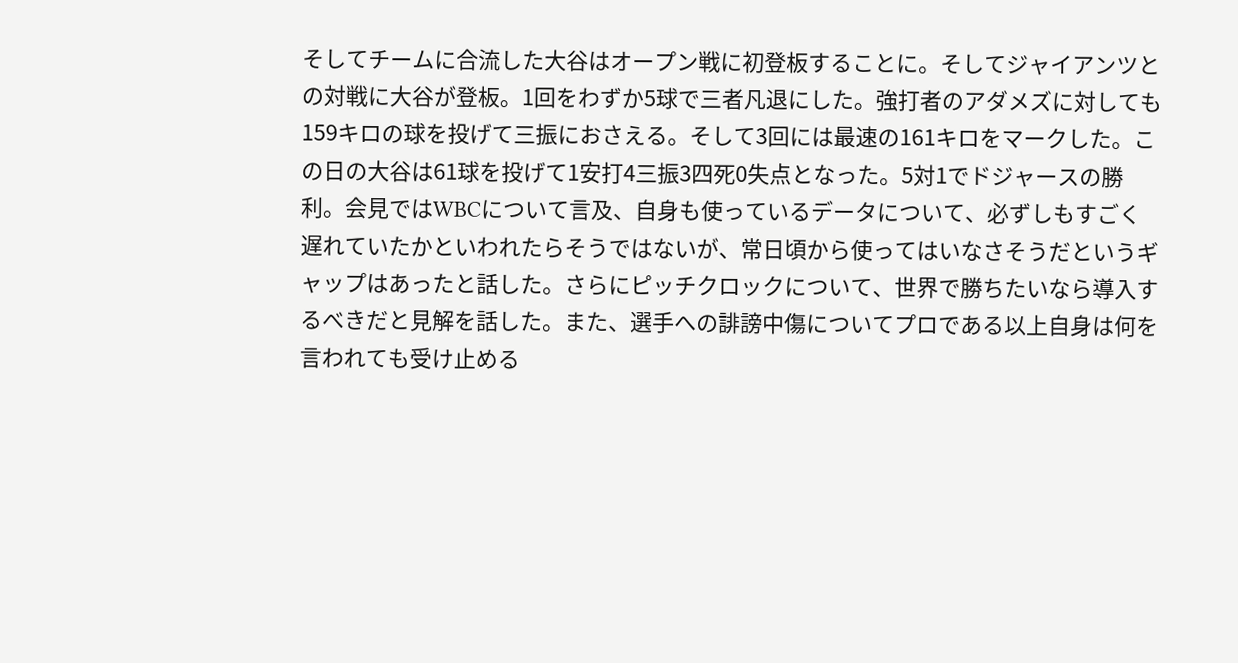そしてチームに合流した大谷はオープン戦に初登板することに。そしてジャイアンツとの対戦に大谷が登板。1回をわずか5球で三者凡退にした。強打者のアダメズに対しても159キロの球を投げて三振におさえる。そして3回には最速の161キロをマークした。この日の大谷は61球を投げて1安打4三振3四死0失点となった。5対1でドジャースの勝利。会見ではWBCについて言及、自身も使っているデータについて、必ずしもすごく遅れていたかといわれたらそうではないが、常日頃から使ってはいなさそうだというギャップはあったと話した。さらにピッチクロックについて、世界で勝ちたいなら導入するべきだと見解を話した。また、選手への誹謗中傷についてプロである以上自身は何を言われても受け止める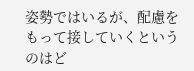姿勢ではいるが、配慮をもって接していくというのはど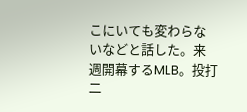こにいても変わらないなどと話した。来週開幕するMLB。投打二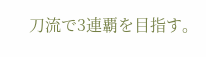刀流で3連覇を目指す。